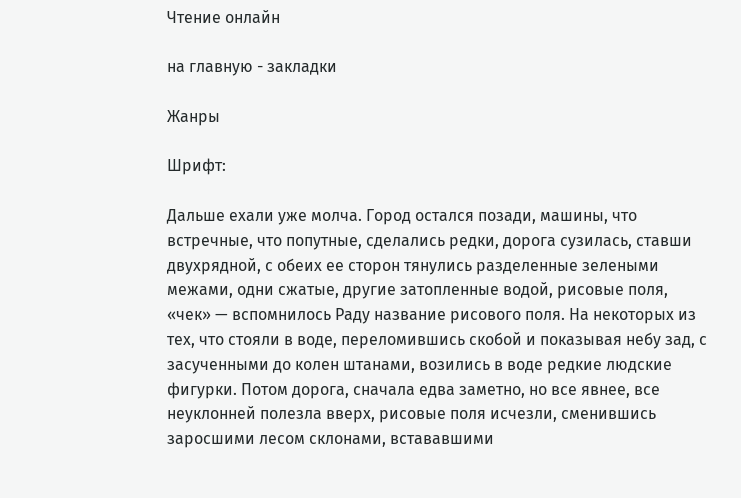Чтение онлайн

на главную - закладки

Жанры

Шрифт:

Дальше ехали уже молча. Город остался позади, машины, что встречные, что попутные, сделались редки, дорога сузилась, ставши двухрядной, с обеих ее сторон тянулись разделенные зелеными межами, одни сжатые, другие затопленные водой, рисовые поля, «чек» — вспомнилось Раду название рисового поля. На некоторых из тех, что стояли в воде, переломившись скобой и показывая небу зад, с засученными до колен штанами, возились в воде редкие людские фигурки. Потом дорога, сначала едва заметно, но все явнее, все неуклонней полезла вверх, рисовые поля исчезли, сменившись заросшими лесом склонами, встававшими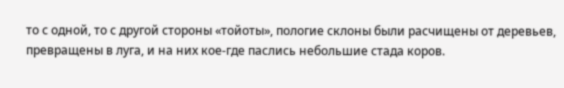то с одной, то с другой стороны «тойоты», пологие склоны были расчищены от деревьев, превращены в луга, и на них кое-где паслись небольшие стада коров.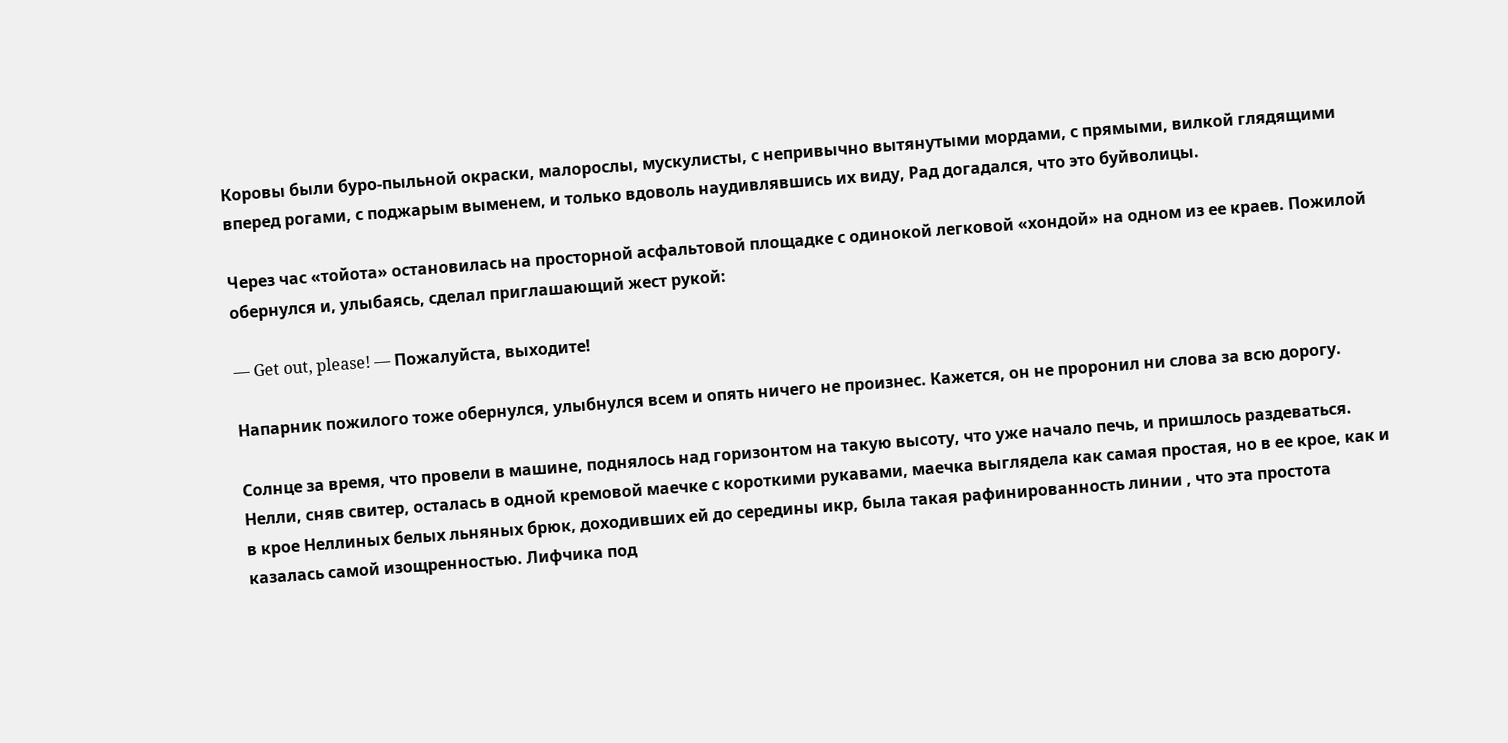Коровы были буро-пыльной окраски, малорослы, мускулисты, с непривычно вытянутыми мордами, с прямыми, вилкой глядящими вперед рогами, с поджарым выменем, и только вдоволь наудивлявшись их виду, Рад догадался, что это буйволицы.

Через час «тойота» остановилась на просторной асфальтовой площадке с одинокой легковой «хондой» на одном из ее краев. Пожилой обернулся и, улыбаясь, сделал приглашающий жест рукой:

— Get out, please! — Пожалуйста, выходите!

Напарник пожилого тоже обернулся, улыбнулся всем и опять ничего не произнес. Кажется, он не проронил ни слова за всю дорогу.

Солнце за время, что провели в машине, поднялось над горизонтом на такую высоту, что уже начало печь, и пришлось раздеваться. Нелли, сняв свитер, осталась в одной кремовой маечке с короткими рукавами, маечка выглядела как самая простая, но в ее крое, как и в крое Неллиных белых льняных брюк, доходивших ей до середины икр, была такая рафинированность линии , что эта простота казалась самой изощренностью. Лифчика под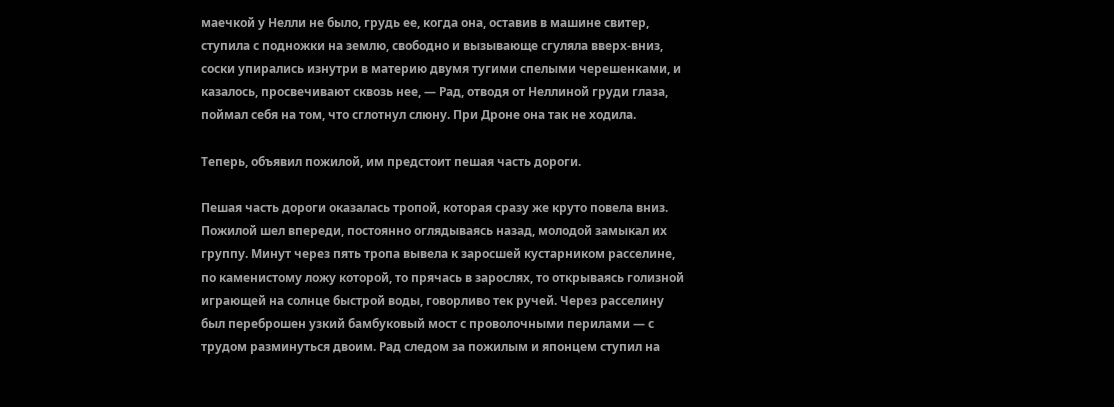маечкой у Нелли не было, грудь ее, когда она, оставив в машине свитер, ступила с подножки на землю, свободно и вызывающе сгуляла вверх-вниз, соски упирались изнутри в материю двумя тугими спелыми черешенками, и казалось, просвечивают сквозь нее, — Рад, отводя от Неллиной груди глаза, поймал себя на том, что сглотнул слюну. При Дроне она так не ходила.

Теперь, объявил пожилой, им предстоит пешая часть дороги.

Пешая часть дороги оказалась тропой, которая сразу же круто повела вниз. Пожилой шел впереди, постоянно оглядываясь назад, молодой замыкал их группу. Минут через пять тропа вывела к заросшей кустарником расселине, по каменистому ложу которой, то прячась в зарослях, то открываясь голизной играющей на солнце быстрой воды, говорливо тек ручей. Через расселину был переброшен узкий бамбуковый мост с проволочными перилами — с трудом разминуться двоим. Рад следом за пожилым и японцем ступил на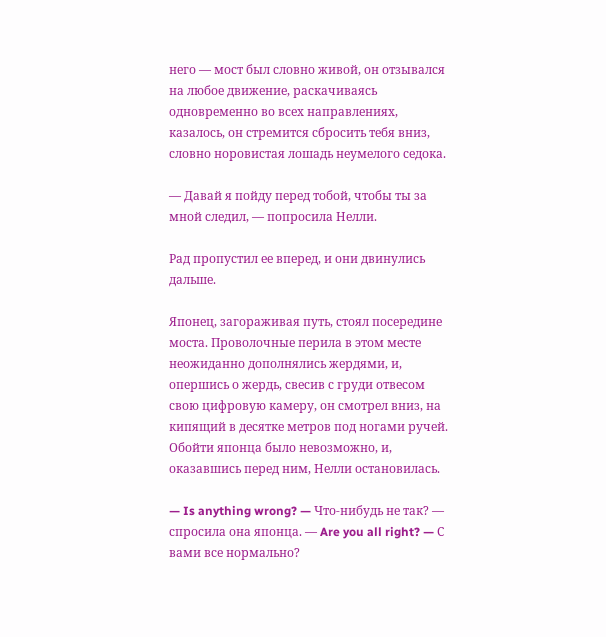него — мост был словно живой, он отзывался на любое движение, раскачиваясь одновременно во всех направлениях, казалось, он стремится сбросить тебя вниз, словно норовистая лошадь неумелого седока.

— Давай я пойду перед тобой, чтобы ты за мной следил, — попросила Нелли.

Рад пропустил ее вперед, и они двинулись дальше.

Японец, загораживая путь, стоял посередине моста. Проволочные перила в этом месте неожиданно дополнялись жердями, и, опершись о жердь, свесив с груди отвесом свою цифровую камеру, он смотрел вниз, на кипящий в десятке метров под ногами ручей. Обойти японца было невозможно, и, оказавшись перед ним, Нелли остановилась.

— Is anything wrong? — Что-нибудь не так? — спросила она японца. — Are you all right? — С вами все нормально?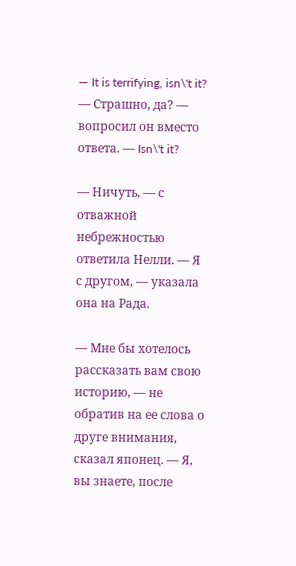— It is terrifying, isn\'t it? — Страшно, да? — вопросил он вместо ответа. — Isn\'t it?

— Ничуть, — с отважной небрежностью ответила Нелли. — Я с другом, — указала она на Рада.

— Мне бы хотелось рассказать вам свою историю, — не обратив на ее слова о друге внимания, сказал японец. — Я, вы знаете, после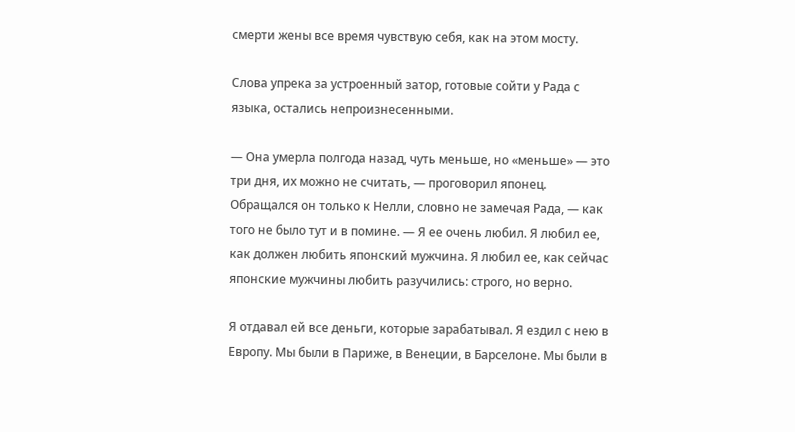смерти жены все время чувствую себя, как на этом мосту.

Слова упрека за устроенный затор, готовые сойти у Рада с языка, остались непроизнесенными.

— Она умерла полгода назад, чуть меньше, но «меньше» — это три дня, их можно не считать, — проговорил японец. Обращался он только к Нелли, словно не замечая Рада, — как того не было тут и в помине. — Я ее очень любил. Я любил ее, как должен любить японский мужчина. Я любил ее, как сейчас японские мужчины любить разучились: строго, но верно.

Я отдавал ей все деньги, которые зарабатывал. Я ездил с нею в Европу. Мы были в Париже, в Венеции, в Барселоне. Мы были в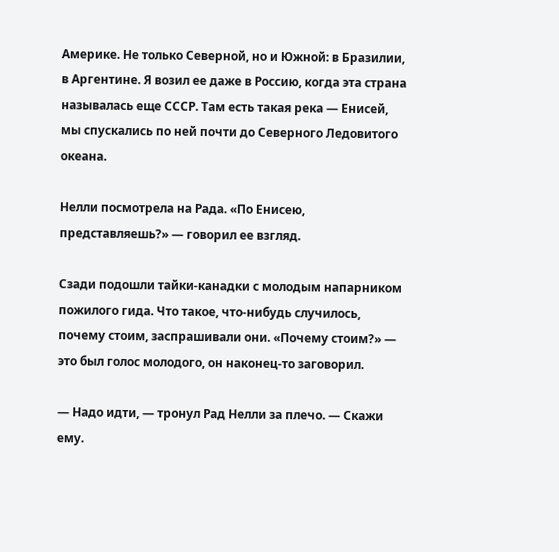Америке. Не только Северной, но и Южной: в Бразилии, в Аргентине. Я возил ее даже в Россию, когда эта страна называлась еще СССР. Там есть такая река — Енисей, мы спускались по ней почти до Северного Ледовитого океана.

Нелли посмотрела на Рада. «По Енисею, представляешь?» — говорил ее взгляд.

Сзади подошли тайки-канадки с молодым напарником пожилого гида. Что такое, что-нибудь случилось, почему стоим, заспрашивали они. «Почему стоим?» — это был голос молодого, он наконец-то заговорил.

— Надо идти, — тронул Рад Нелли за плечо. — Скажи ему.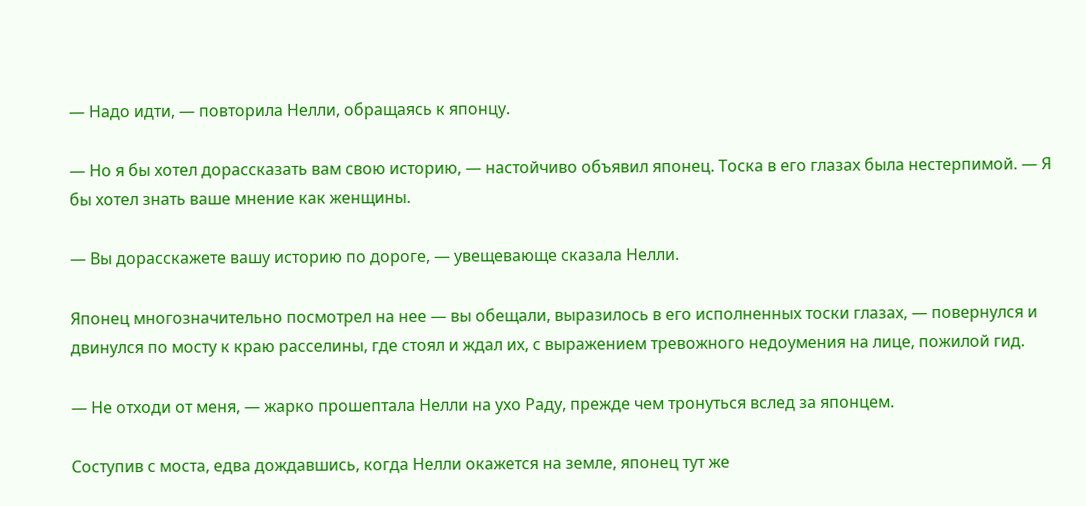— Надо идти, — повторила Нелли, обращаясь к японцу.

— Но я бы хотел дорассказать вам свою историю, — настойчиво объявил японец. Тоска в его глазах была нестерпимой. — Я бы хотел знать ваше мнение как женщины.

— Вы дорасскажете вашу историю по дороге, — увещевающе сказала Нелли.

Японец многозначительно посмотрел на нее — вы обещали, выразилось в его исполненных тоски глазах, — повернулся и двинулся по мосту к краю расселины, где стоял и ждал их, с выражением тревожного недоумения на лице, пожилой гид.

— Не отходи от меня, — жарко прошептала Нелли на ухо Раду, прежде чем тронуться вслед за японцем.

Соступив с моста, едва дождавшись, когда Нелли окажется на земле, японец тут же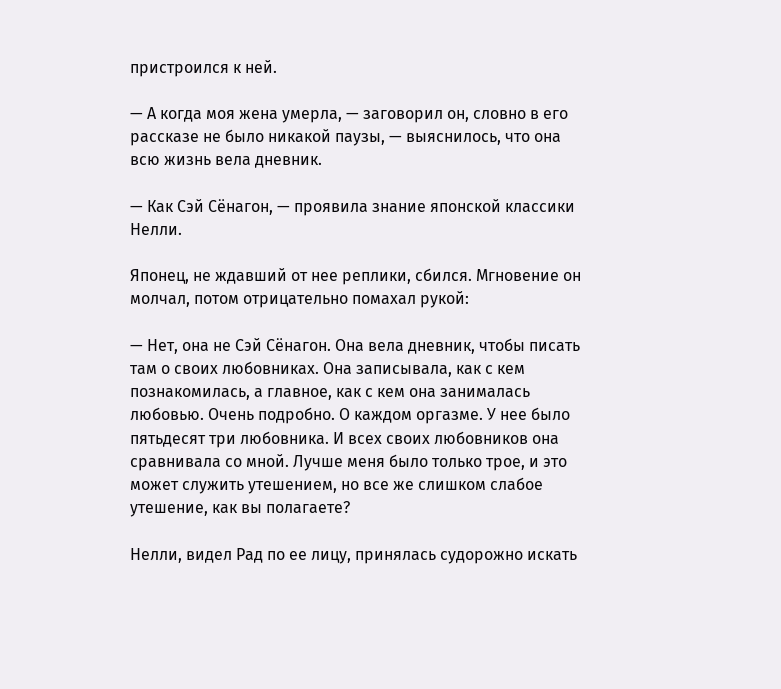пристроился к ней.

— А когда моя жена умерла, — заговорил он, словно в его рассказе не было никакой паузы, — выяснилось, что она всю жизнь вела дневник.

— Как Сэй Сёнагон, — проявила знание японской классики Нелли.

Японец, не ждавший от нее реплики, сбился. Мгновение он молчал, потом отрицательно помахал рукой:

— Нет, она не Сэй Сёнагон. Она вела дневник, чтобы писать там о своих любовниках. Она записывала, как с кем познакомилась, а главное, как с кем она занималась любовью. Очень подробно. О каждом оргазме. У нее было пятьдесят три любовника. И всех своих любовников она сравнивала со мной. Лучше меня было только трое, и это может служить утешением, но все же слишком слабое утешение, как вы полагаете?

Нелли, видел Рад по ее лицу, принялась судорожно искать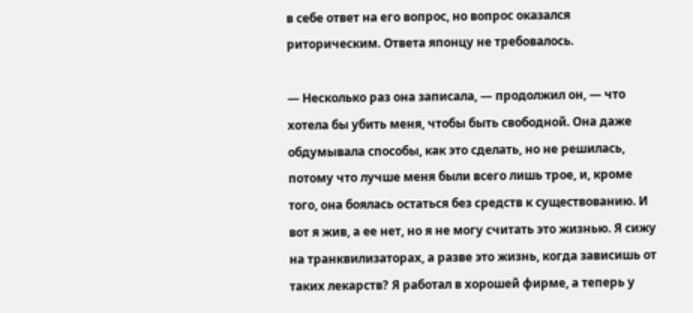в себе ответ на его вопрос, но вопрос оказался риторическим. Ответа японцу не требовалось.

— Несколько раз она записала, — продолжил он, — что хотела бы убить меня, чтобы быть свободной. Она даже обдумывала способы, как это сделать, но не решилась, потому что лучше меня были всего лишь трое, и, кроме того, она боялась остаться без средств к существованию. И вот я жив, а ее нет, но я не могу считать это жизнью. Я сижу на транквилизаторах, а разве это жизнь, когда зависишь от таких лекарств? Я работал в хорошей фирме, а теперь у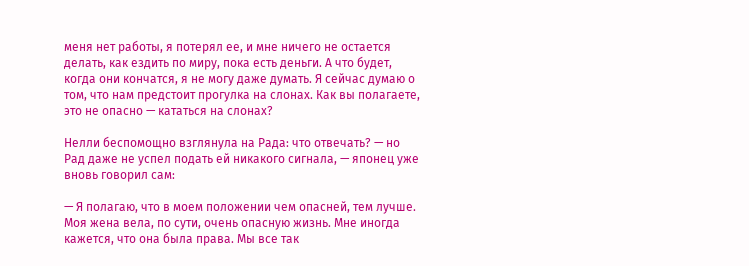меня нет работы, я потерял ее, и мне ничего не остается делать, как ездить по миру, пока есть деньги. А что будет, когда они кончатся, я не могу даже думать. Я сейчас думаю о том, что нам предстоит прогулка на слонах. Как вы полагаете, это не опасно — кататься на слонах?

Нелли беспомощно взглянула на Рада: что отвечать? — но Рад даже не успел подать ей никакого сигнала, — японец уже вновь говорил сам:

— Я полагаю, что в моем положении чем опасней, тем лучше. Моя жена вела, по сути, очень опасную жизнь. Мне иногда кажется, что она была права. Мы все так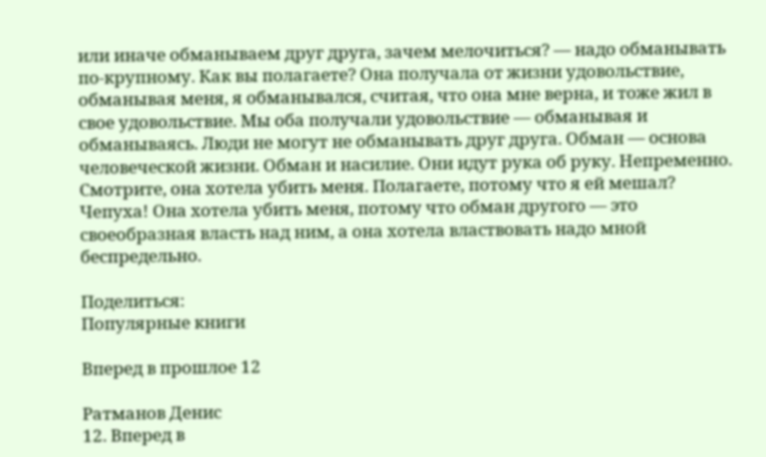или иначе обманываем друг друга, зачем мелочиться? — надо обманывать по-крупному. Как вы полагаете? Она получала от жизни удовольствие, обманывая меня, я обманывался, считая, что она мне верна, и тоже жил в свое удовольствие. Мы оба получали удовольствие — обманывая и обманываясь. Люди не могут не обманывать друг друга. Обман — основа человеческой жизни. Обман и насилие. Они идут рука об руку. Непременно. Смотрите, она хотела убить меня. Полагаете, потому что я ей мешал? Чепуха! Она хотела убить меня, потому что обман другого — это своеобразная власть над ним, а она хотела властвовать надо мной беспредельно.

Поделиться:
Популярные книги

Вперед в прошлое 12

Ратманов Денис
12. Вперед в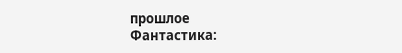прошлое
Фантастика: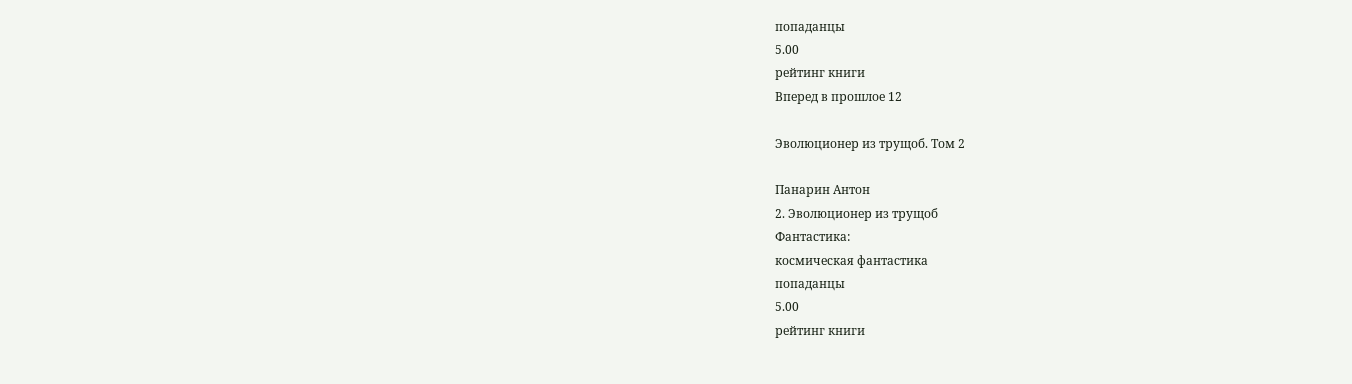попаданцы
5.00
рейтинг книги
Вперед в прошлое 12

Эволюционер из трущоб. Том 2

Панарин Антон
2. Эволюционер из трущоб
Фантастика:
космическая фантастика
попаданцы
5.00
рейтинг книги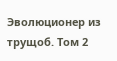Эволюционер из трущоб. Том 2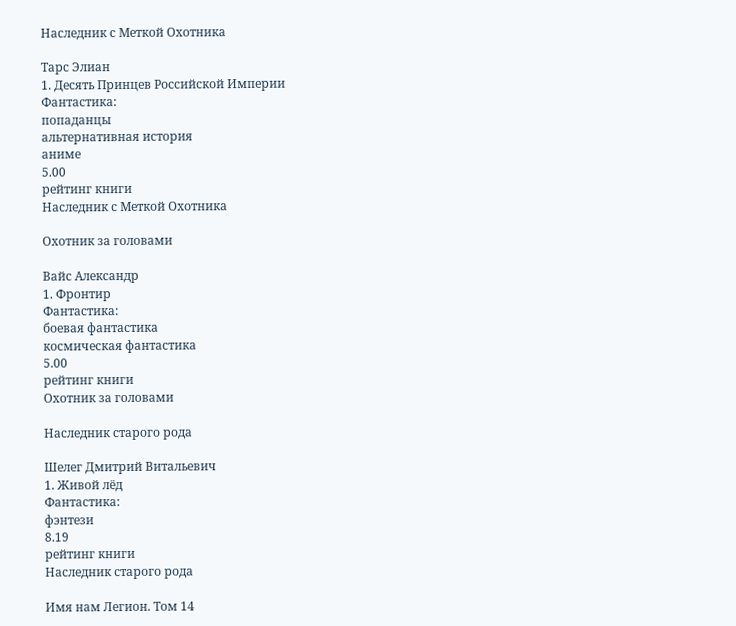Наследник с Меткой Охотника

Тарс Элиан
1. Десять Принцев Российской Империи
Фантастика:
попаданцы
альтернативная история
аниме
5.00
рейтинг книги
Наследник с Меткой Охотника

Охотник за головами

Вайс Александр
1. Фронтир
Фантастика:
боевая фантастика
космическая фантастика
5.00
рейтинг книги
Охотник за головами

Наследник старого рода

Шелег Дмитрий Витальевич
1. Живой лёд
Фантастика:
фэнтези
8.19
рейтинг книги
Наследник старого рода

Имя нам Легион. Том 14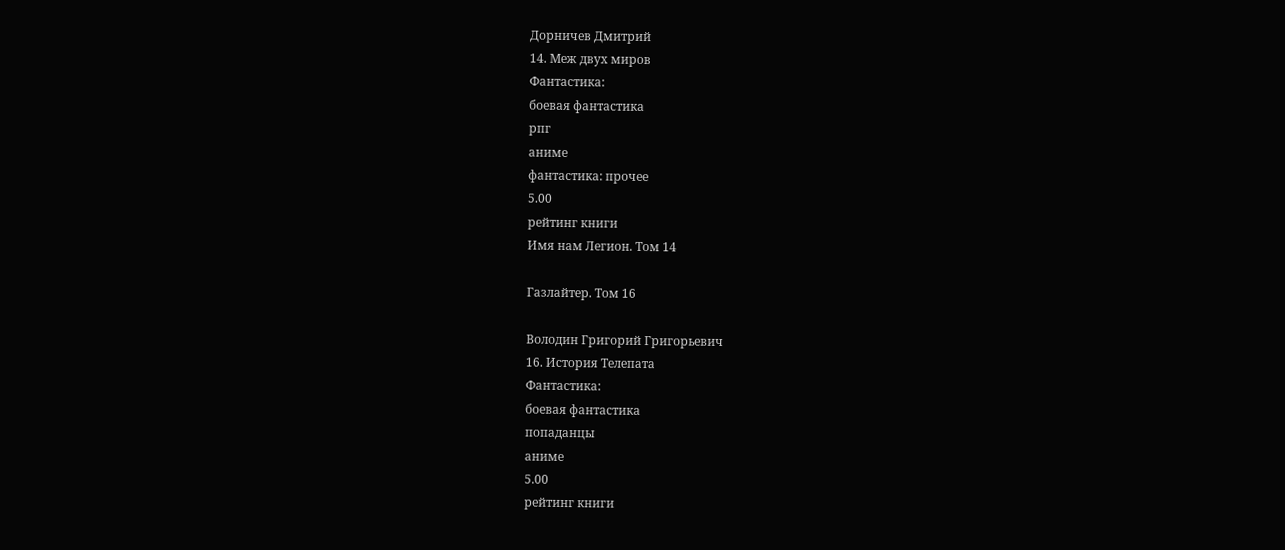Дорничев Дмитрий
14. Меж двух миров
Фантастика:
боевая фантастика
рпг
аниме
фантастика: прочее
5.00
рейтинг книги
Имя нам Легион. Том 14

Газлайтер. Том 16

Володин Григорий Григорьевич
16. История Телепата
Фантастика:
боевая фантастика
попаданцы
аниме
5.00
рейтинг книги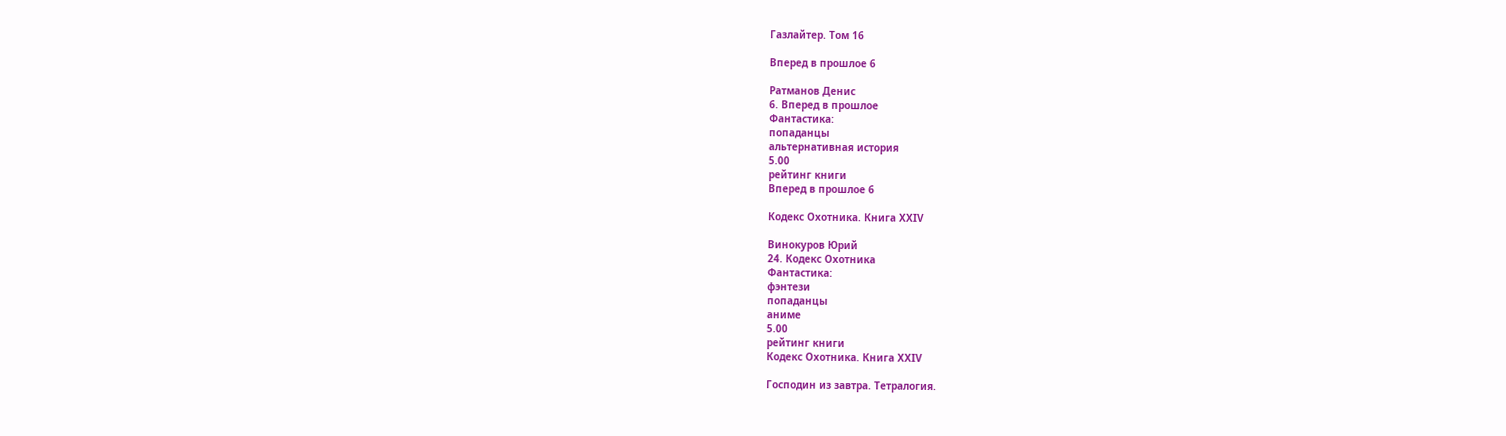Газлайтер. Том 16

Вперед в прошлое 6

Ратманов Денис
6. Вперед в прошлое
Фантастика:
попаданцы
альтернативная история
5.00
рейтинг книги
Вперед в прошлое 6

Кодекс Охотника. Книга XXIV

Винокуров Юрий
24. Кодекс Охотника
Фантастика:
фэнтези
попаданцы
аниме
5.00
рейтинг книги
Кодекс Охотника. Книга XXIV

Господин из завтра. Тетралогия.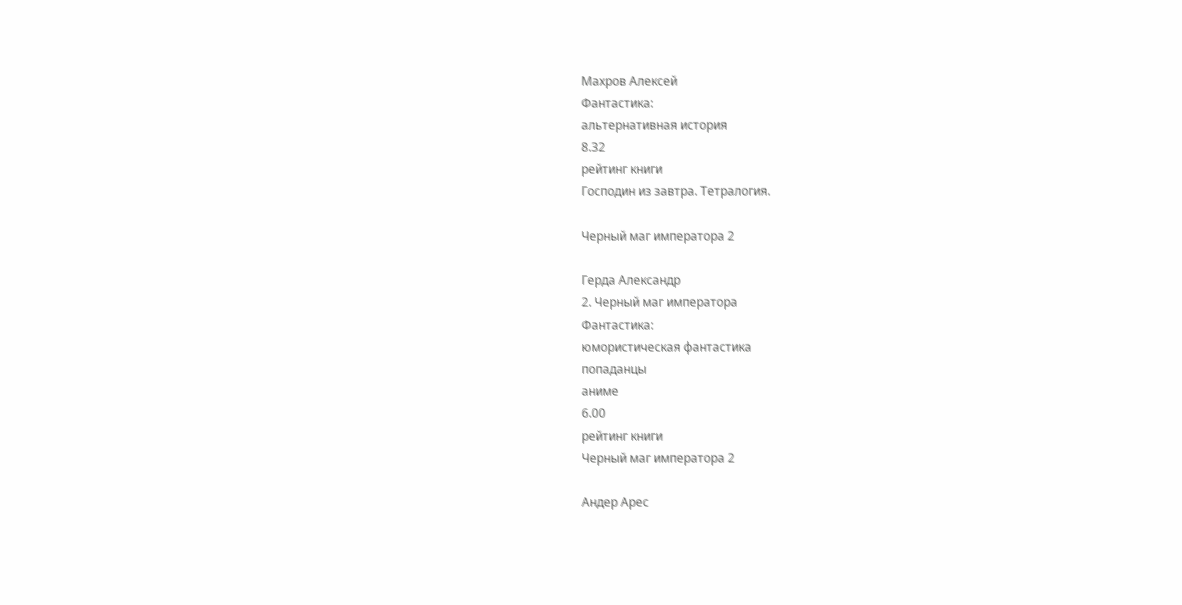Махров Алексей
Фантастика:
альтернативная история
8.32
рейтинг книги
Господин из завтра. Тетралогия.

Черный маг императора 2

Герда Александр
2. Черный маг императора
Фантастика:
юмористическая фантастика
попаданцы
аниме
6.00
рейтинг книги
Черный маг императора 2

Андер Арес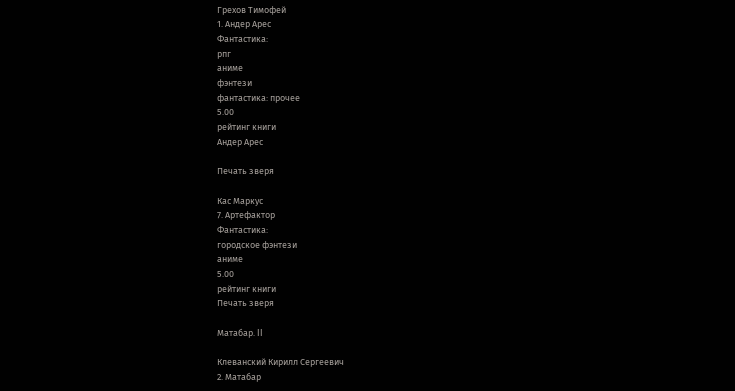Грехов Тимофей
1. Андер Арес
Фантастика:
рпг
аниме
фэнтези
фантастика: прочее
5.00
рейтинг книги
Андер Арес

Печать зверя

Кас Маркус
7. Артефактор
Фантастика:
городское фэнтези
аниме
5.00
рейтинг книги
Печать зверя

Матабар. II

Клеванский Кирилл Сергеевич
2. Матабар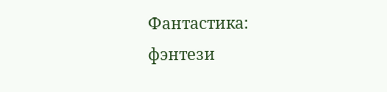Фантастика:
фэнтези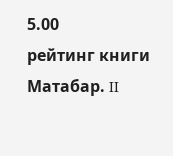5.00
рейтинг книги
Матабар. II